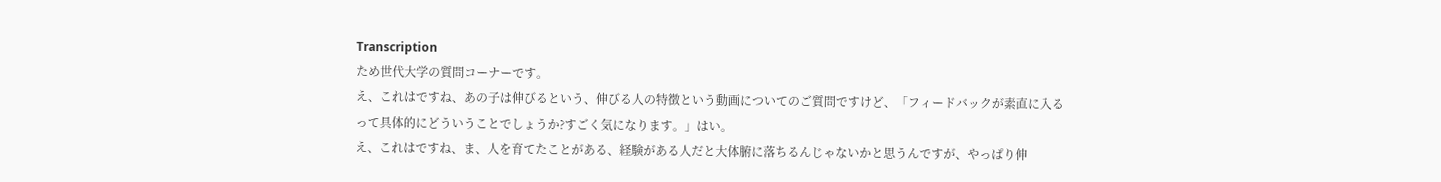Transcription
ため世代大学の質問コーナーです。
え、これはですね、あの子は伸びるという、伸びる人の特徴という動画についてのご質問ですけど、「フィードバックが素直に入るって具体的にどういうことでしょうか?すごく気になります。」はい。
え、これはですね、ま、人を育てたことがある、経験がある人だと大体腑に落ちるんじゃないかと思うんですが、やっぱり伸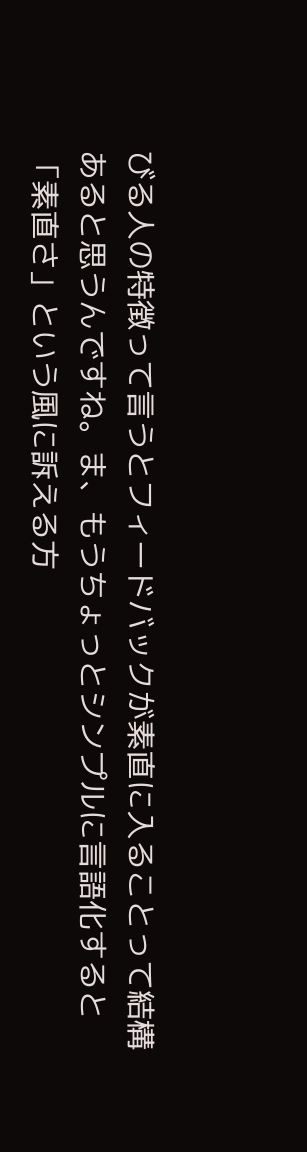びる人の特徴って言うとフィードバックが素直に入ることって結構あると思うんですね。ま、もうちょっとシンプルに言語化すると「素直さ」という風に訴える方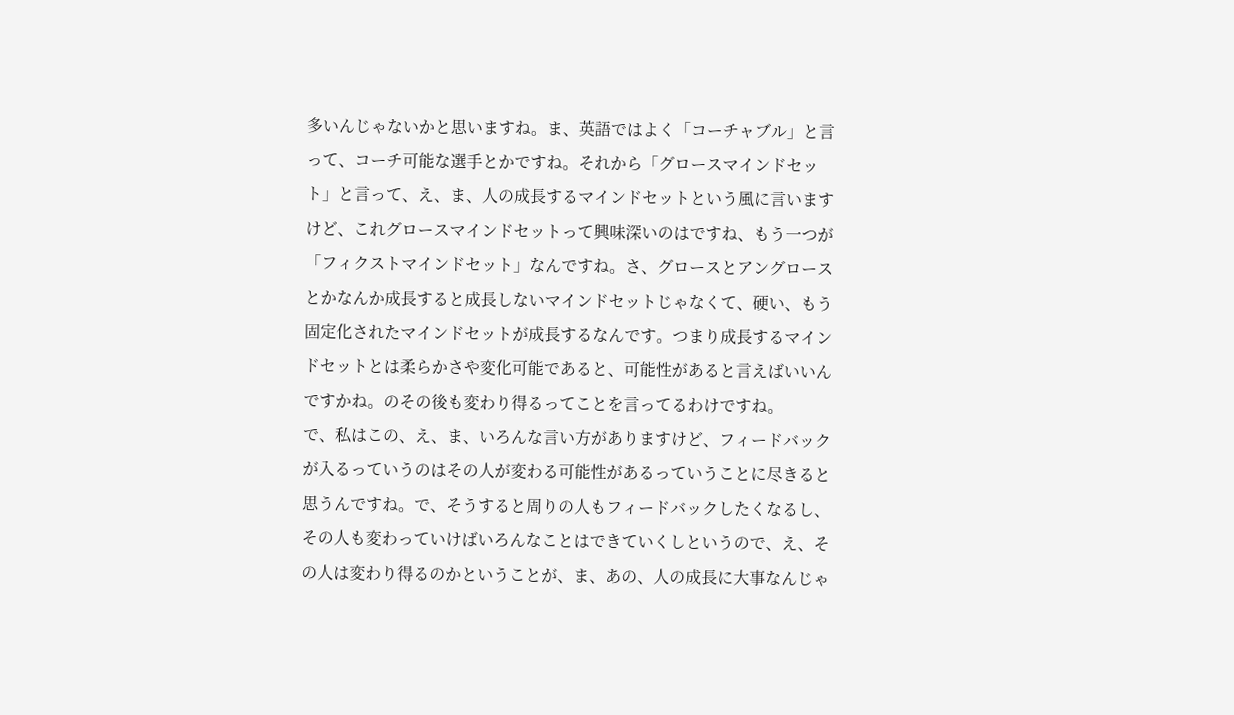多いんじゃないかと思いますね。ま、英語ではよく「コーチャブル」と言って、コーチ可能な選手とかですね。それから「グロースマインドセット」と言って、え、ま、人の成長するマインドセットという風に言いますけど、これグロースマインドセットって興味深いのはですね、もう一つが「フィクストマインドセット」なんですね。さ、グロースとアングロースとかなんか成長すると成長しないマインドセットじゃなくて、硬い、もう固定化されたマインドセットが成長するなんです。つまり成長するマインドセットとは柔らかさや変化可能であると、可能性があると言えばいいんですかね。のその後も変わり得るってことを言ってるわけですね。
で、私はこの、え、ま、いろんな言い方がありますけど、フィードバックが入るっていうのはその人が変わる可能性があるっていうことに尽きると思うんですね。で、そうすると周りの人もフィードバックしたくなるし、その人も変わっていけばいろんなことはできていくしというので、え、その人は変わり得るのかということが、ま、あの、人の成長に大事なんじゃ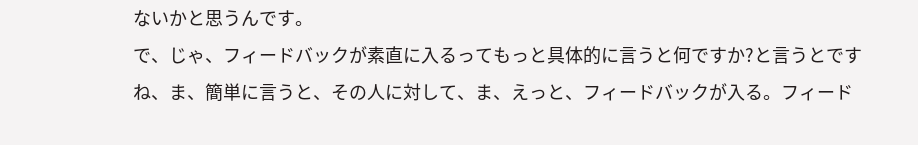ないかと思うんです。
で、じゃ、フィードバックが素直に入るってもっと具体的に言うと何ですか?と言うとですね、ま、簡単に言うと、その人に対して、ま、えっと、フィードバックが入る。フィード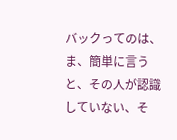バックってのは、ま、簡単に言うと、その人が認識していない、そ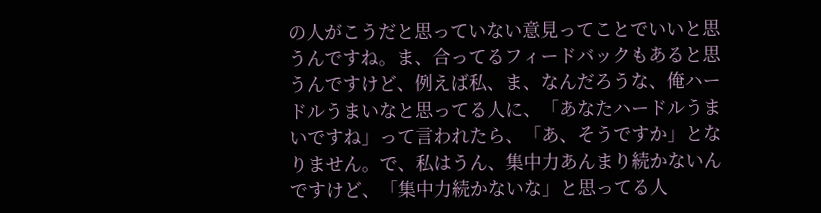の人がこうだと思っていない意見ってことでいいと思うんですね。ま、合ってるフィードバックもあると思うんですけど、例えば私、ま、なんだろうな、俺ハードルうまいなと思ってる人に、「あなたハードルうまいですね」って言われたら、「あ、そうですか」となりません。で、私はうん、集中力あんまり続かないんですけど、「集中力続かないな」と思ってる人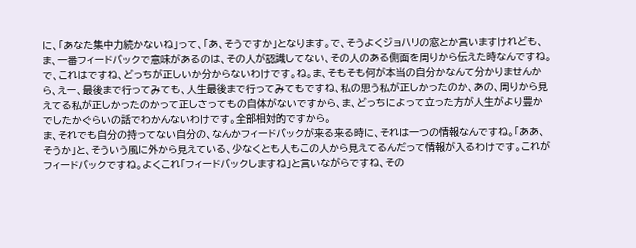に、「あなた集中力続かないね」って、「あ、そうですか」となります。で、そうよくジョハリの窓とか言いますけれども、ま、一番フィードバックで意味があるのは、その人が認識してない、その人のある側面を周りから伝えた時なんですね。
で、これはですね、どっちが正しいか分からないわけです。ね。ま、そもそも何が本当の自分かなんて分かりませんから、えー、最後まで行ってみても、人生最後まで行ってみてもですね、私の思う私が正しかったのか、あの、周りから見えてる私が正しかったのかって正しさってもの自体がないですから、ま、どっちによって立った方が人生がより豊かでしたかぐらいの話でわかんないわけです。全部相対的ですから。
ま、それでも自分の持ってない自分の、なんかフィードバックが来る来る時に、それは一つの情報なんですね。「ああ、そうか」と、そういう風に外から見えている、少なくとも人もこの人から見えてるんだって情報が入るわけです。これがフィードバックですね。よくこれ「フィードバックしますね」と言いながらですね、その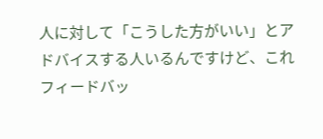人に対して「こうした方がいい」とアドバイスする人いるんですけど、これフィードバッ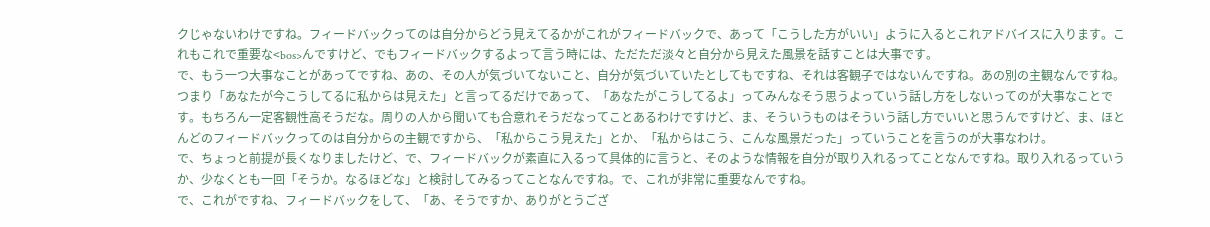クじゃないわけですね。フィードバックってのは自分からどう見えてるかがこれがフィードバックで、あって「こうした方がいい」ように入るとこれアドバイスに入ります。これもこれで重要な<bos>んですけど、でもフィードバックするよって言う時には、ただただ淡々と自分から見えた風景を話すことは大事です。
で、もう一つ大事なことがあってですね、あの、その人が気づいてないこと、自分が気づいていたとしてもですね、それは客観子ではないんですね。あの別の主観なんですね。つまり「あなたが今こうしてるに私からは見えた」と言ってるだけであって、「あなたがこうしてるよ」ってみんなそう思うよっていう話し方をしないってのが大事なことです。もちろん一定客観性高そうだな。周りの人から聞いても合意れそうだなってことあるわけですけど、ま、そういうものはそういう話し方でいいと思うんですけど、ま、ほとんどのフィードバックってのは自分からの主観ですから、「私からこう見えた」とか、「私からはこう、こんな風景だった」っていうことを言うのが大事なわけ。
で、ちょっと前提が長くなりましたけど、で、フィードバックが素直に入るって具体的に言うと、そのような情報を自分が取り入れるってことなんですね。取り入れるっていうか、少なくとも一回「そうか。なるほどな」と検討してみるってことなんですね。で、これが非常に重要なんですね。
で、これがですね、フィードバックをして、「あ、そうですか、ありがとうござ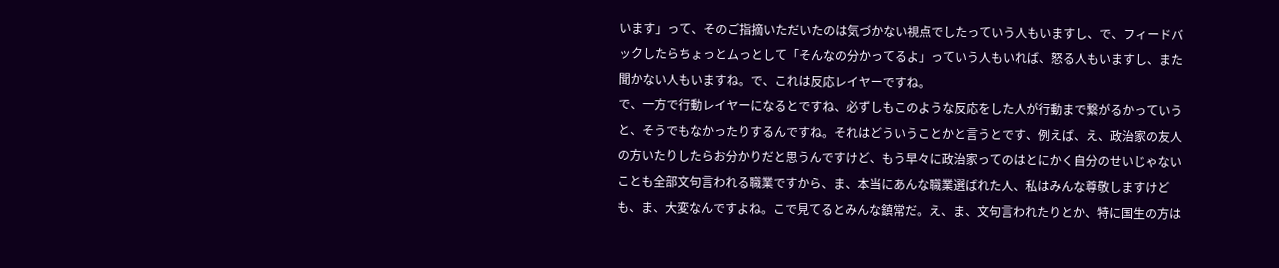います」って、そのご指摘いただいたのは気づかない視点でしたっていう人もいますし、で、フィードバックしたらちょっとムっとして「そんなの分かってるよ」っていう人もいれば、怒る人もいますし、また聞かない人もいますね。で、これは反応レイヤーですね。
で、一方で行動レイヤーになるとですね、必ずしもこのような反応をした人が行動まで繋がるかっていうと、そうでもなかったりするんですね。それはどういうことかと言うとです、例えば、え、政治家の友人の方いたりしたらお分かりだと思うんですけど、もう早々に政治家ってのはとにかく自分のせいじゃないことも全部文句言われる職業ですから、ま、本当にあんな職業選ばれた人、私はみんな尊敬しますけども、ま、大変なんですよね。こで見てるとみんな鎮常だ。え、ま、文句言われたりとか、特に国生の方は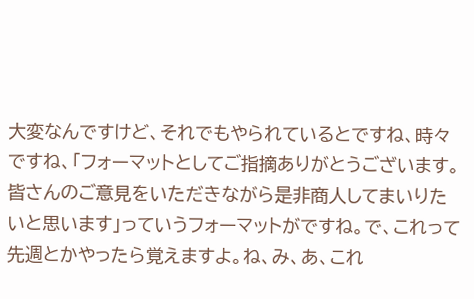大変なんですけど、それでもやられているとですね、時々ですね、「フォーマットとしてご指摘ありがとうございます。皆さんのご意見をいただきながら是非商人してまいりたいと思います」っていうフォーマットがですね。で、これって先週とかやったら覚えますよ。ね、み、あ、これ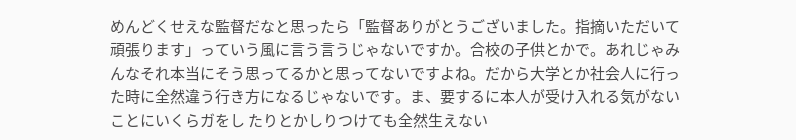めんどくせえな監督だなと思ったら「監督ありがとうございました。指摘いただいて頑張ります」っていう風に言う言うじゃないですか。合校の子供とかで。あれじゃみんなそれ本当にそう思ってるかと思ってないですよね。だから大学とか社会人に行った時に全然違う行き方になるじゃないです。ま、要するに本人が受け入れる気がないことにいくらガをし たりとかしりつけても全然生えない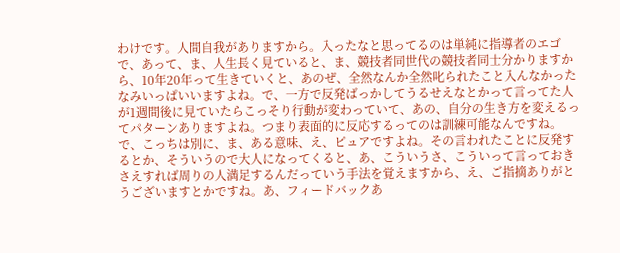わけです。人間自我がありますから。入ったなと思ってるのは単純に指導者のエゴで、あって、ま、人生長く見ていると、ま、競技者同世代の競技者同士分かりますから、10年20年って生きていくと、あのぜ、全然なんか全然叱られたこと入んなかったなみいっぱいいますよね。で、一方で反発ばっかしてうるせえなとかって言ってた人が1週間後に見ていたらこっそり行動が変わっていて、あの、自分の生き方を変えるってパターンありますよね。つまり表面的に反応するってのは訓練可能なんですね。で、こっちは別に、ま、ある意味、え、ピュアですよね。その言われたことに反発するとか、そういうので大人になってくると、あ、こういうさ、こういって言っておきさえすれば周りの人満足するんだっていう手法を覚えますから、え、ご指摘ありがとうございますとかですね。あ、フィードバックあ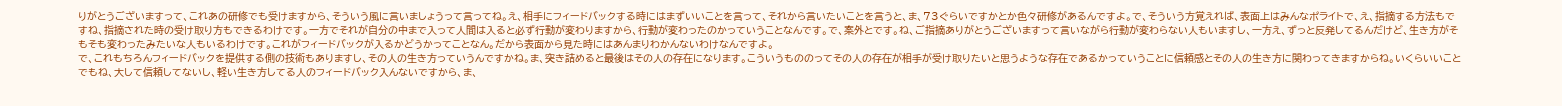りがとうございますって、これあの研修でも受けますから、そういう風に言いましょうって言ってね。え、相手にフィードバックする時にはまずいいことを言って、それから言いたいことを言うと、ま、73ぐらいですかとか色々研修があるんですよ。で、そういう方覚えれば、表面上はみんなポライトで、え、指摘する方法もですね、指摘された時の受け取り方もできるわけです。一方でそれが自分の中まで入って人間は入ると必ず行動が変わりますから、行動が変わったのかっていうことなんです。で、案外とです。ね、ご指摘ありがとうございますって言いながら行動が変わらない人もいますし、一方え、ずっと反発してるんだけど、生き方がそもそも変わったみたいな人もいるわけです。これがフィードバックが入るかどうかってことなん。だから表面から見た時にはあんまりわかんないわけなんですよ。
で、これもちろんフィードバックを提供する側の技術もありますし、その人の生き方っていうんですかね。ま、突き詰めると最後はその人の存在になります。こういうもののってその人の存在が相手が受け取りたいと思うような存在であるかっていうことに信頼感とその人の生き方に関わってきますからね。いくらいいことでもね、大して信頼してないし、軽い生き方してる人のフィードバック入んないですから、ま、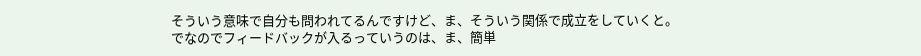そういう意味で自分も問われてるんですけど、ま、そういう関係で成立をしていくと。
でなのでフィードバックが入るっていうのは、ま、簡単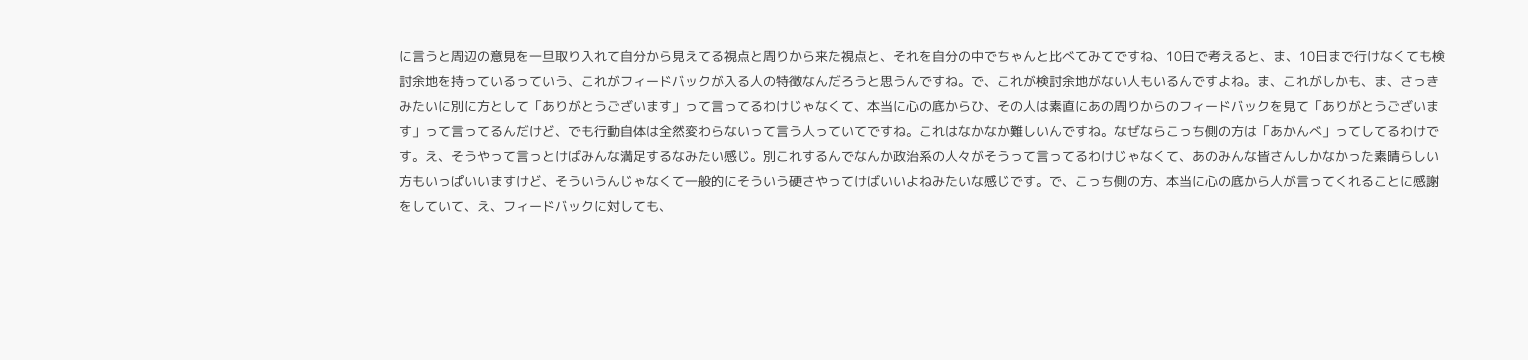に言うと周辺の意見を一旦取り入れて自分から見えてる視点と周りから来た視点と、それを自分の中でちゃんと比べてみてですね、10日で考えると、ま、10日まで行けなくても検討余地を持っているっていう、これがフィードバックが入る人の特徴なんだろうと思うんですね。で、これが検討余地がない人もいるんですよね。ま、これがしかも、ま、さっきみたいに別に方として「ありがとうございます」って言ってるわけじゃなくて、本当に心の底からひ、その人は素直にあの周りからのフィードバックを見て「ありがとうございます」って言ってるんだけど、でも行動自体は全然変わらないって言う人っていてですね。これはなかなか難しいんですね。なぜならこっち側の方は「あかんべ」ってしてるわけです。え、そうやって言っとけばみんな満足するなみたい感じ。別これするんでなんか政治系の人々がそうって言ってるわけじゃなくて、あのみんな皆さんしかなかった素晴らしい方もいっぱいいますけど、そういうんじゃなくて一般的にそういう硬さやってけばいいよねみたいな感じです。で、こっち側の方、本当に心の底から人が言ってくれることに感謝をしていて、え、フィードバックに対しても、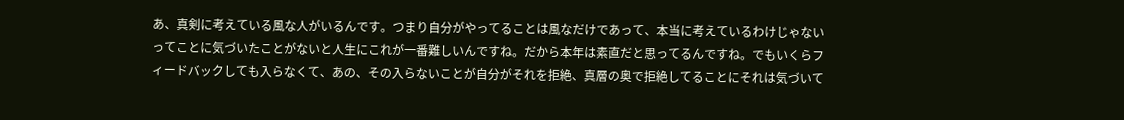あ、真剣に考えている風な人がいるんです。つまり自分がやってることは風なだけであって、本当に考えているわけじゃないってことに気づいたことがないと人生にこれが一番難しいんですね。だから本年は素直だと思ってるんですね。でもいくらフィードバックしても入らなくて、あの、その入らないことが自分がそれを拒絶、真層の奥で拒絶してることにそれは気づいて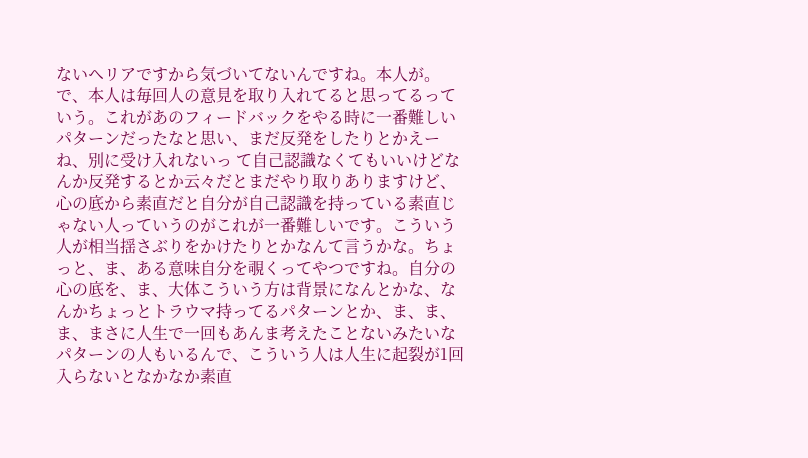ないヘリアですから気づいてないんですね。本人が。で、本人は毎回人の意見を取り入れてると思ってるっていう。これがあのフィードバックをやる時に一番難しいパターンだったなと思い、まだ反発をしたりとかえーね、別に受け入れないっ て自己認識なくてもいいけどなんか反発するとか云々だとまだやり取りありますけど、心の底から素直だと自分が自己認識を持っている素直じゃない人っていうのがこれが一番難しいです。こういう人が相当揺さぶりをかけたりとかなんて言うかな。ちょっと、ま、ある意味自分を覗くってやつですね。自分の心の底を、ま、大体こういう方は背景になんとかな、なんかちょっとトラウマ持ってるパターンとか、ま、ま、ま、まさに人生で一回もあんま考えたことないみたいなパターンの人もいるんで、こういう人は人生に起裂が1回入らないとなかなか素直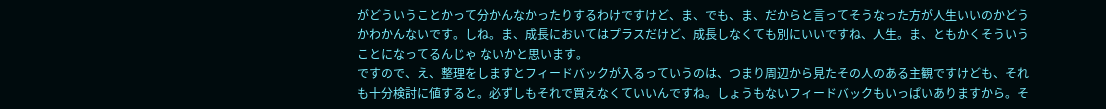がどういうことかって分かんなかったりするわけですけど、ま、でも、ま、だからと言ってそうなった方が人生いいのかどうかわかんないです。しね。ま、成長においてはプラスだけど、成長しなくても別にいいですね、人生。ま、ともかくそういうことになってるんじゃ ないかと思います。
ですので、え、整理をしますとフィードバックが入るっていうのは、つまり周辺から見たその人のある主観ですけども、それも十分検討に値すると。必ずしもそれで買えなくていいんですね。しょうもないフィードバックもいっぱいありますから。そ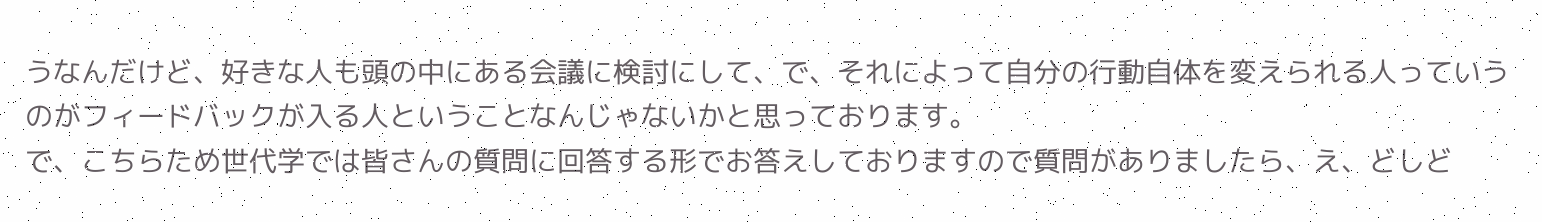うなんだけど、好きな人も頭の中にある会議に検討にして、で、それによって自分の行動自体を変えられる人っていうのがフィードバックが入る人ということなんじゃないかと思っております。
で、こちらため世代学では皆さんの質問に回答する形でお答えしておりますので質問がありましたら、え、どしど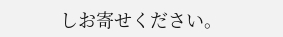しお寄せください。